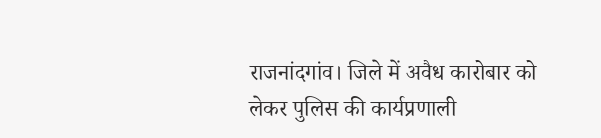राजनांदगांव। जिले में अवैध कारोबार को लेकर पुलिस की कार्यप्रणाली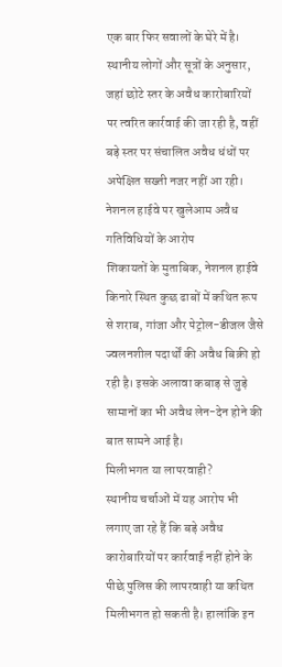एक बार फिर सवालों के घेरे में है। स्थानीय लोगों और सूत्रों के अनुसार, जहां छोटे स्तर के अवैध कारोबारियों पर त्वरित कार्रवाई की जा रही है, वहीं बड़े स्तर पर संचालित अवैध धंधों पर अपेक्षित सख्ती नजर नहीं आ रही।
नेशनल हाईवे पर खुलेआम अवैध गतिविधियों के आरोप
शिकायतों के मुताबिक, नेशनल हाईवे किनारे स्थित कुछ ढाबों में कथित रूप से शराब, गांजा और पेट्रोल-डीजल जैसे ज्वलनशील पदार्थों की अवैध बिक्री हो रही है। इसके अलावा कबाड़ से जुड़े सामानों का भी अवैध लेन-देन होने की बात सामने आई है।
मिलीभगत या लापरवाही?
स्थानीय चर्चाओं में यह आरोप भी लगाए जा रहे हैं कि बड़े अवैध कारोबारियों पर कार्रवाई नहीं होने के पीछे पुलिस की लापरवाही या कथित मिलीभगत हो सकती है। हालांकि इन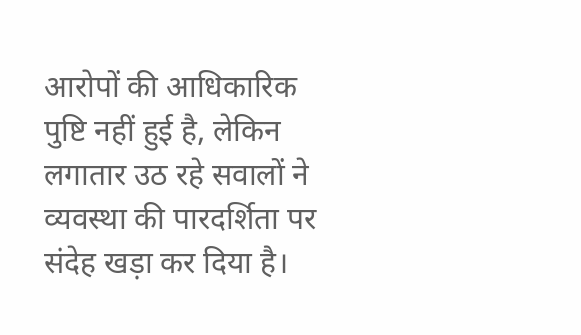आरोपों की आधिकारिक पुष्टि नहीं हुई है, लेकिन लगातार उठ रहे सवालों ने व्यवस्था की पारदर्शिता पर संदेह खड़ा कर दिया है।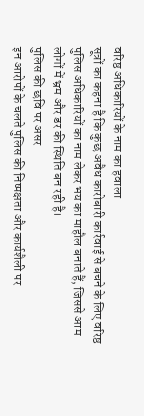वरिष्ठ अधिकारियों के नाम का हवाला
सूत्रों का कहना है कि कुछ अवैध कारोबारी कार्रवाई से बचने के लिए वरिष्ठ पुलिस अधिकारियों का नाम लेकर भय का माहौल बनाते हैं, जिससे आम लोगों में भ्रम और डर की स्थिति बन रही है।
पुलिस की छवि पर असर
इन आरोपों के चलते पुलिस की निष्पक्षता और कार्यशैली पर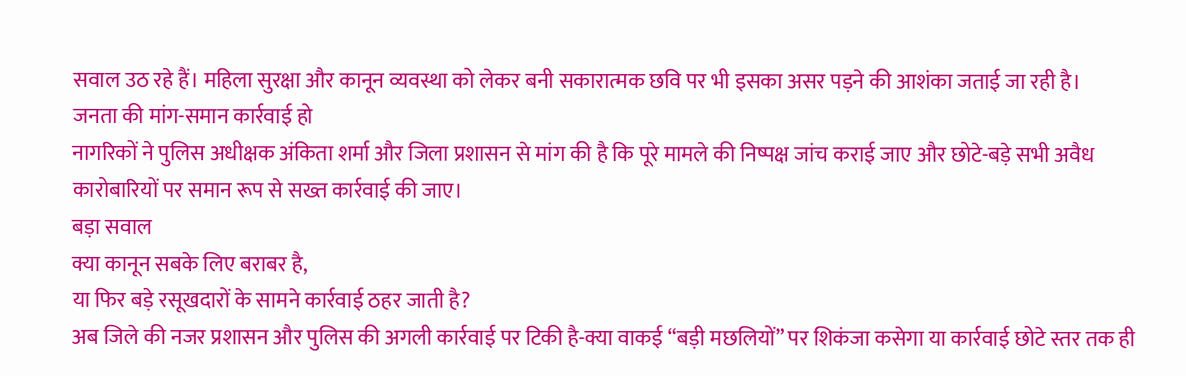सवाल उठ रहे हैं। महिला सुरक्षा और कानून व्यवस्था को लेकर बनी सकारात्मक छवि पर भी इसका असर पड़ने की आशंका जताई जा रही है।
जनता की मांग-समान कार्रवाई हो
नागरिकों ने पुलिस अधीक्षक अंकिता शर्मा और जिला प्रशासन से मांग की है कि पूरे मामले की निष्पक्ष जांच कराई जाए और छोटे-बड़े सभी अवैध कारोबारियों पर समान रूप से सख्त कार्रवाई की जाए।
बड़ा सवाल
क्या कानून सबके लिए बराबर है,
या फिर बड़े रसूखदारों के सामने कार्रवाई ठहर जाती है?
अब जिले की नजर प्रशासन और पुलिस की अगली कार्रवाई पर टिकी है-क्या वाकई “बड़ी मछलियों” पर शिकंजा कसेगा या कार्रवाई छोटे स्तर तक ही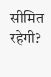सीमित रहेगी?